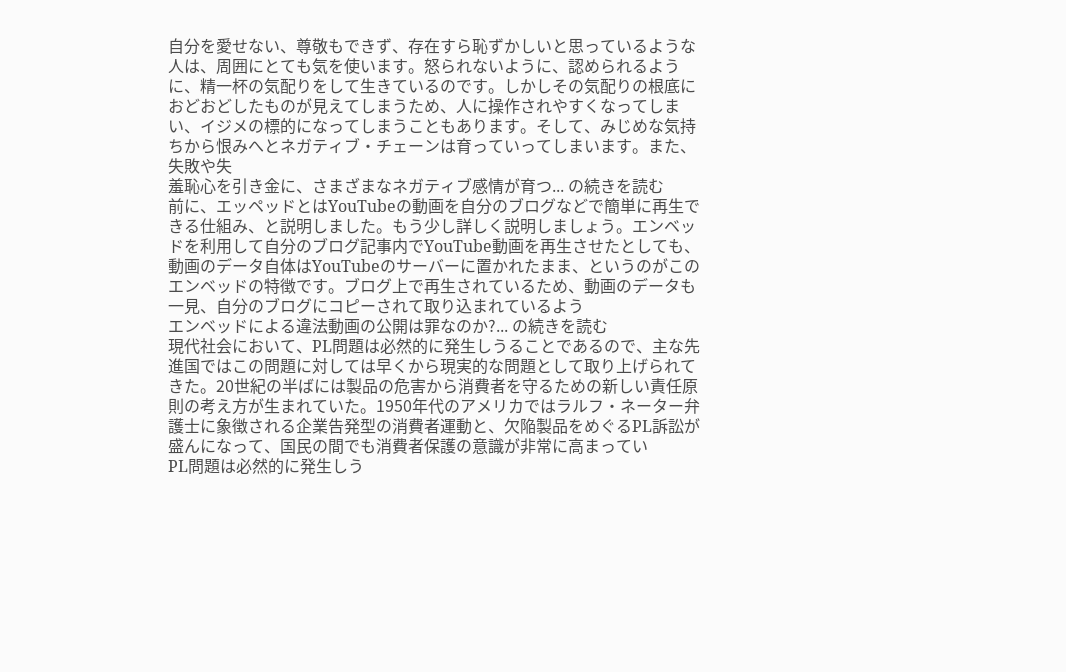自分を愛せない、尊敬もできず、存在すら恥ずかしいと思っているような人は、周囲にとても気を使います。怒られないように、認められるように、精一杯の気配りをして生きているのです。しかしその気配りの根底におどおどしたものが見えてしまうため、人に操作されやすくなってしまい、イジメの標的になってしまうこともあります。そして、みじめな気持ちから恨みへとネガティブ・チェーンは育っていってしまいます。また、失敗や失
羞恥心を引き金に、さまざまなネガティブ感情が育つ... の続きを読む
前に、エッペッドとはYouTubeの動画を自分のブログなどで簡単に再生できる仕組み、と説明しました。もう少し詳しく説明しましょう。エンベッドを利用して自分のブログ記事内でYouTube動画を再生させたとしても、動画のデータ自体はYouTubeのサーバーに置かれたまま、というのがこのエンベッドの特徴です。ブログ上で再生されているため、動画のデータも一見、自分のブログにコピーされて取り込まれているよう
エンベッドによる違法動画の公開は罪なのか?... の続きを読む
現代社会において、PL問題は必然的に発生しうることであるので、主な先進国ではこの問題に対しては早くから現実的な問題として取り上げられてきた。20世紀の半ばには製品の危害から消費者を守るための新しい責任原則の考え方が生まれていた。1950年代のアメリカではラルフ・ネーター弁護士に象徴される企業告発型の消費者運動と、欠陥製品をめぐるPL訴訟が盛んになって、国民の間でも消費者保護の意識が非常に高まってい
PL問題は必然的に発生しう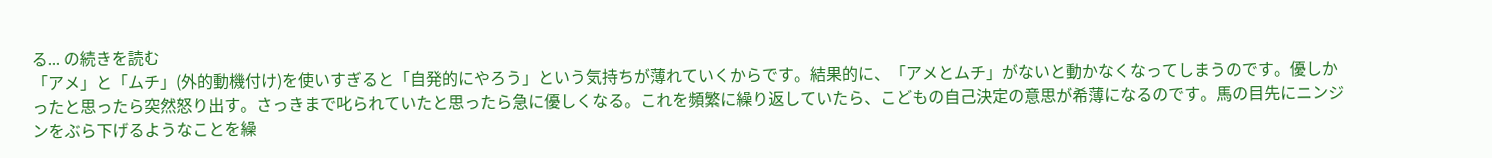る... の続きを読む
「アメ」と「ムチ」(外的動機付け)を使いすぎると「自発的にやろう」という気持ちが薄れていくからです。結果的に、「アメとムチ」がないと動かなくなってしまうのです。優しかったと思ったら突然怒り出す。さっきまで叱られていたと思ったら急に優しくなる。これを頻繁に繰り返していたら、こどもの自己決定の意思が希薄になるのです。馬の目先にニンジンをぶら下げるようなことを繰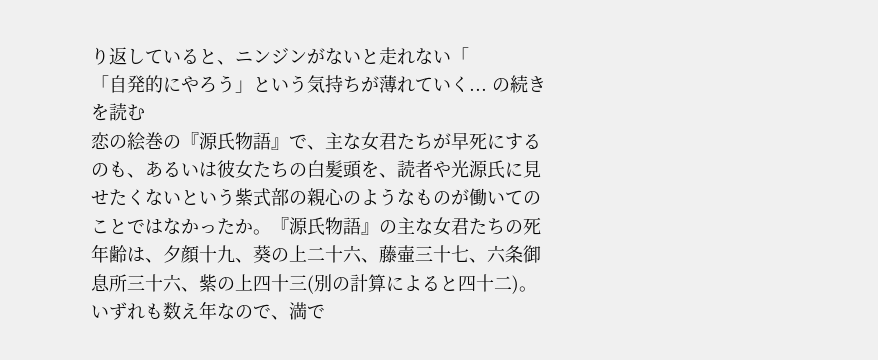り返していると、ニンジンがないと走れない「
「自発的にやろう」という気持ちが薄れていく... の続きを読む
恋の絵巻の『源氏物語』で、主な女君たちが早死にするのも、あるいは彼女たちの白髪頭を、読者や光源氏に見せたくないという紫式部の親心のようなものが働いてのことではなかったか。『源氏物語』の主な女君たちの死年齢は、夕顔十九、葵の上二十六、藤壷三十七、六条御息所三十六、紫の上四十三(別の計算によると四十二)。いずれも数え年なので、満で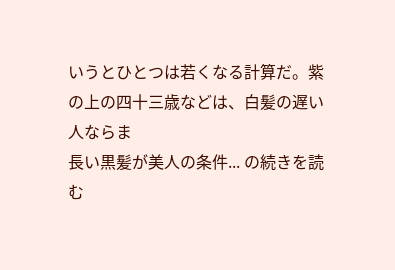いうとひとつは若くなる計算だ。紫の上の四十三歳などは、白髪の遅い人ならま
長い黒髪が美人の条件... の続きを読む